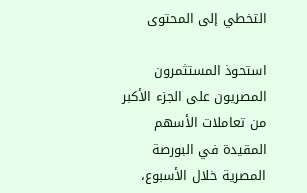التخطي إلى المحتوى

استحوذ المستثمرون المصريون على الجزء الأكبر من تعاملات الأسهم المقيدة في البورصة المصرية خلال الأسبوع،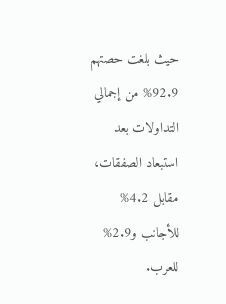حيث بلغت حصتهم 92.9% من إجمالي التداولات بعد استبعاد الصفقات، مقابل 4.2% للأجانب و2.9% للعرب.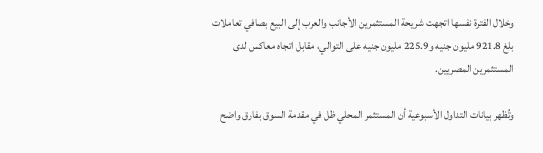وخلال الفترة نفسها اتجهت شريحة المستثمرين الأجانب والعرب إلى البيع بصافي تعاملات بلغ 921.8 مليون جنيه و225.9 مليون جنيه على التوالي، مقابل اتجاه معاكس لدى المستثمرين المصريين.

وتُظهر بيانات التداول الأسبوعية أن المستثمر المحلي ظل في مقدمة السوق بفارق واضح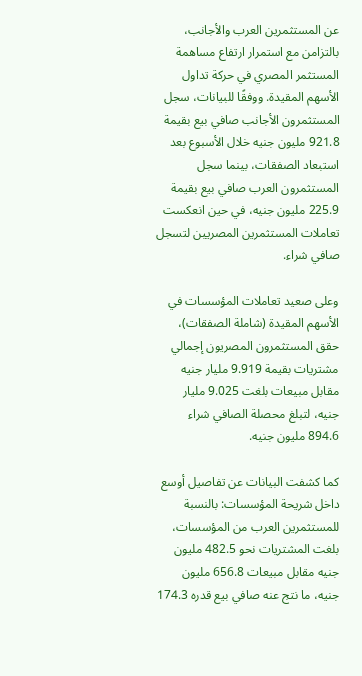عن المستثمرين العرب والأجانب، بالتزامن مع استمرار ارتفاع مساهمة المستثمر المصري في حركة تداول الأسهم المقيدة. ووفقًا للبيانات، سجل المستثمرون الأجانب صافي بيع بقيمة 921.8 مليون جنيه خلال الأسبوع بعد استبعاد الصفقات، بينما سجل المستثمرون العرب صافي بيع بقيمة 225.9 مليون جنيه، في حين انعكست تعاملات المستثمرين المصريين لتسجل صافي شراء.

وعلى صعيد تعاملات المؤسسات في الأسهم المقيدة (شاملة الصفقات)، حقق المستثمرون المصريون إجمالي مشتريات بقيمة 9.919 مليار جنيه مقابل مبيعات بلغت 9.025 مليار جنيه، لتبلغ محصلة الصافي شراء 894.6 مليون جنيه.

كما كشفت البيانات عن تفاصيل أوسع داخل شريحة المؤسسات: بالنسبة للمستثمرين العرب من المؤسسات، بلغت المشتريات نحو 482.5 مليون جنيه مقابل مبيعات 656.8 مليون جنيه، ما نتج عنه صافي بيع قدره 174.3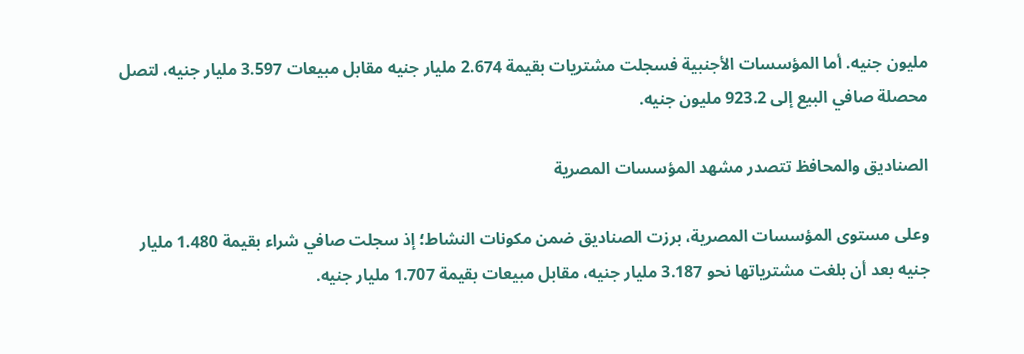مليون جنيه. أما المؤسسات الأجنبية فسجلت مشتريات بقيمة 2.674 مليار جنيه مقابل مبيعات 3.597 مليار جنيه، لتصل محصلة صافي البيع إلى 923.2 مليون جنيه.

الصناديق والمحافظ تتصدر مشهد المؤسسات المصرية

وعلى مستوى المؤسسات المصرية، برزت الصناديق ضمن مكونات النشاط؛ إذ سجلت صافي شراء بقيمة 1.480 مليار جنيه بعد أن بلغت مشترياتها نحو 3.187 مليار جنيه، مقابل مبيعات بقيمة 1.707 مليار جنيه.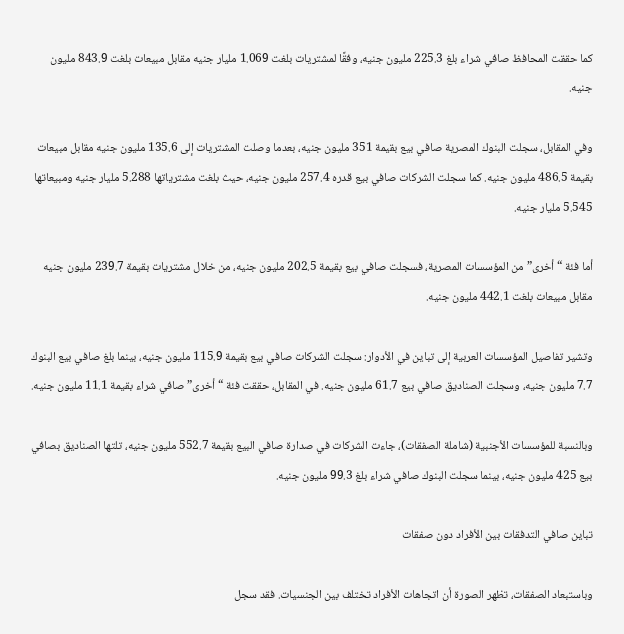كما حققت المحافظ صافي شراء بلغ 225.3 مليون جنيه، وفقًا لمشتريات بلغت 1.069 مليار جنيه مقابل مبيعات بلغت 843.9 مليون جنيه.

وفي المقابل، سجلت البنوك المصرية صافي بيع بقيمة 351 مليون جنيه، بعدما وصلت المشتريات إلى 135.6 مليون جنيه مقابل مبيعات بقيمة 486.5 مليون جنيه. كما سجلت الشركات صافي بيع قدره 257.4 مليون جنيه، حيث بلغت مشترياتها 5.288 مليار جنيه ومبيعاتها 5.545 مليار جنيه.

أما فئة “أخرى” من المؤسسات المصرية، فسجلت صافي بيع بقيمة 202.5 مليون جنيه، من خلال مشتريات بقيمة 239.7 مليون جنيه مقابل مبيعات بلغت 442.1 مليون جنيه.

وتشير تفاصيل المؤسسات العربية إلى تباين في الأدوار: سجلت الشركات صافي بيع بقيمة 115.9 مليون جنيه، بينما بلغ صافي بيع البنوك 7.7 مليون جنيه، وسجلت الصناديق صافي بيع 61.7 مليون جنيه. في المقابل، حققت فئة “أخرى” صافي شراء بقيمة 11.1 مليون جنيه.

وبالنسبة للمؤسسات الأجنبية (شاملة الصفقات)، جاءت الشركات في صدارة صافي البيع بقيمة 552.7 مليون جنيه، تلتها الصناديق بصافي بيع 425 مليون جنيه، بينما سجلت البنوك صافي شراء بلغ 99.3 مليون جنيه.

تباين صافي التدفقات بين الأفراد دون صفقات

وباستبعاد الصفقات، تظهر الصورة أن اتجاهات الأفراد تختلف بين الجنسيات. فقد سجل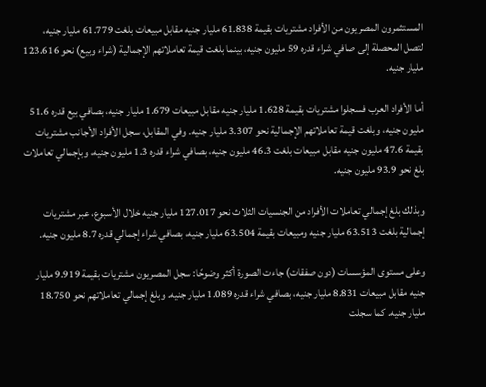المستثمرون المصريون من الأفراد مشتريات بقيمة 61.838 مليار جنيه مقابل مبيعات بلغت 61.779 مليار جنيه، لتصل المحصلة إلى صافي شراء قدره 59 مليون جنيه، بينما بلغت قيمة تعاملاتهم الإجمالية (شراء وبيع) نحو 123.616 مليار جنيه.

أما الأفراد العرب فسجلوا مشتريات بقيمة 1.628 مليار جنيه مقابل مبيعات 1.679 مليار جنيه، بصافي بيع قدره 51.6 مليون جنيه، وبلغت قيمة تعاملاتهم الإجمالية نحو 3.307 مليار جنيه. وفي المقابل، سجل الأفراد الأجانب مشتريات بقيمة 47.6 مليون جنيه مقابل مبيعات بلغت 46.3 مليون جنيه، بصافي شراء قدره 1.3 مليون جنيه، وبإجمالي تعاملات بلغ نحو 93.9 مليون جنيه.

وبذلك بلغ إجمالي تعاملات الأفراد من الجنسيات الثلاث نحو 127.017 مليار جنيه خلال الأسبوع، عبر مشتريات إجمالية بلغت 63.513 مليار جنيه ومبيعات بقيمة 63.504 مليار جنيه، بصافي شراء إجمالي قدره 8.7 مليون جنيه.

وعلى مستوى المؤسسات (دون صفقات) جاءت الصورة أكثر وضوحًا: سجل المصريون مشتريات بقيمة 9.919 مليار جنيه مقابل مبيعات 8.831 مليار جنيه، بصافي شراء قدره 1.089 مليار جنيه. وبلغ إجمالي تعاملاتهم نحو 18.750 مليار جنيه. كما سجلت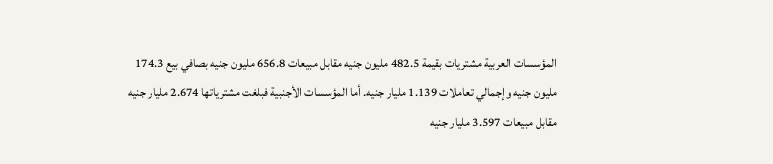المؤسسات العربية مشتريات بقيمة 482.5 مليون جنيه مقابل مبيعات 656.8 مليون جنيه بصافي بيع 174.3 مليون جنيه وإجمالي تعاملات 1.139 مليار جنيه. أما المؤسسات الأجنبية فبلغت مشترياتها 2.674 مليار جنيه مقابل مبيعات 3.597 مليار جنيه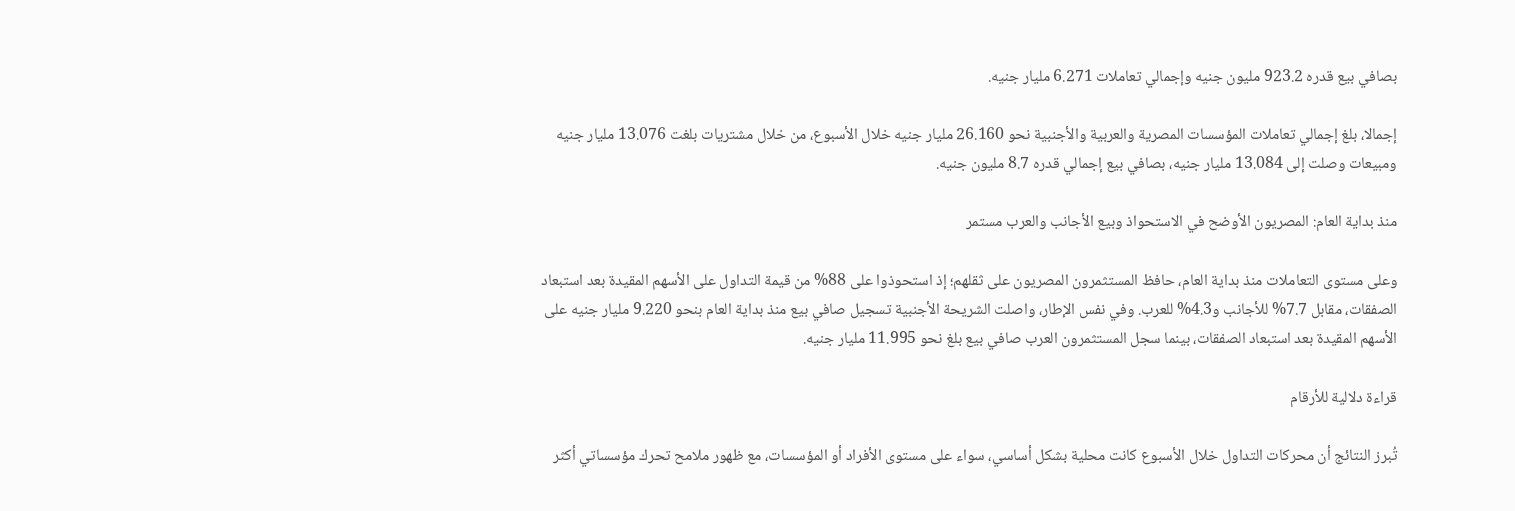بصافي بيع قدره 923.2 مليون جنيه وإجمالي تعاملات 6.271 مليار جنيه.

إجمالا، بلغ إجمالي تعاملات المؤسسات المصرية والعربية والأجنبية نحو 26.160 مليار جنيه خلال الأسبوع، من خلال مشتريات بلغت 13.076 مليار جنيه ومبيعات وصلت إلى 13.084 مليار جنيه، بصافي بيع إجمالي قدره 8.7 مليون جنيه.

منذ بداية العام: المصريون الأوضح في الاستحواذ وبيع الأجانب والعرب مستمر

وعلى مستوى التعاملات منذ بداية العام، حافظ المستثمرون المصريون على ثقلهم؛ إذ استحوذوا على 88% من قيمة التداول على الأسهم المقيدة بعد استبعاد الصفقات، مقابل 7.7% للأجانب و4.3% للعرب. وفي نفس الإطار، واصلت الشريحة الأجنبية تسجيل صافي بيع منذ بداية العام بنحو 9.220 مليار جنيه على الأسهم المقيدة بعد استبعاد الصفقات، بينما سجل المستثمرون العرب صافي بيع بلغ نحو 11.995 مليار جنيه.

قراءة دلالية للأرقام

تُبرز النتائج أن محركات التداول خلال الأسبوع كانت محلية بشكل أساسي، سواء على مستوى الأفراد أو المؤسسات، مع ظهور ملامح تحرك مؤسساتي أكثر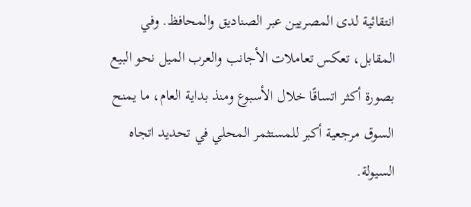انتقائية لدى المصريين عبر الصناديق والمحافظ. وفي المقابل، تعكس تعاملات الأجانب والعرب الميل نحو البيع بصورة أكثر اتساقًا خلال الأسبوع ومنذ بداية العام، ما يمنح السوق مرجعية أكبر للمستثمر المحلي في تحديد اتجاه السيولة.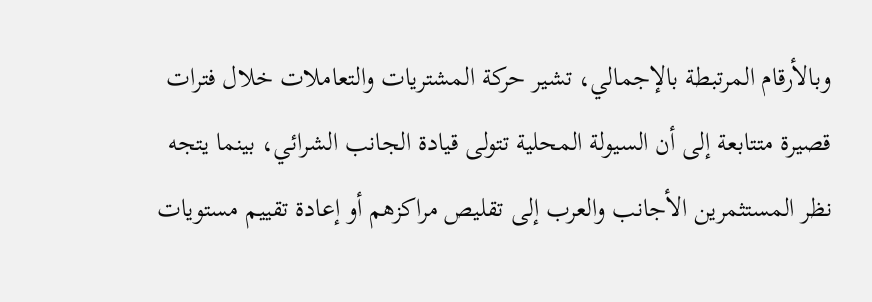وبالأرقام المرتبطة بالإجمالي، تشير حركة المشتريات والتعاملات خلال فترات قصيرة متتابعة إلى أن السيولة المحلية تتولى قيادة الجانب الشرائي، بينما يتجه نظر المستثمرين الأجانب والعرب إلى تقليص مراكزهم أو إعادة تقييم مستويات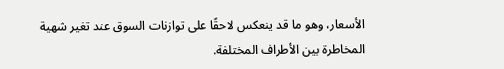الأسعار، وهو ما قد ينعكس لاحقًا على توازنات السوق عند تغير شهية المخاطرة بين الأطراف المختلفة.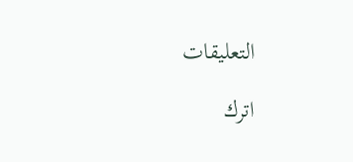التعليقات

اترك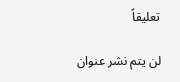تعليقاً

لن يتم نشر عنوان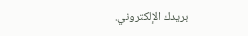بريدك الإلكتروني.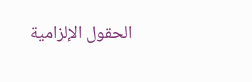الحقول الإلزامية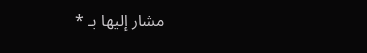مشار إليها بـ *